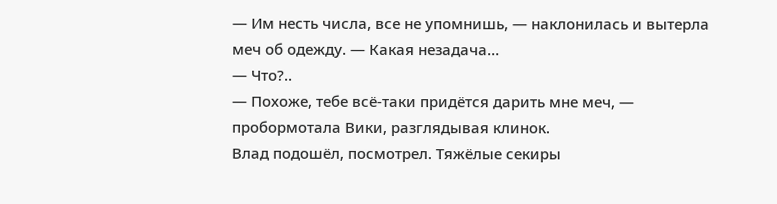— Им несть числа, все не упомнишь, — наклонилась и вытерла меч об одежду. — Какая незадача…
— Что?..
— Похоже, тебе всё-таки придётся дарить мне меч, — пробормотала Вики, разглядывая клинок.
Влад подошёл, посмотрел. Тяжёлые секиры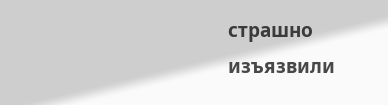страшно изъязвили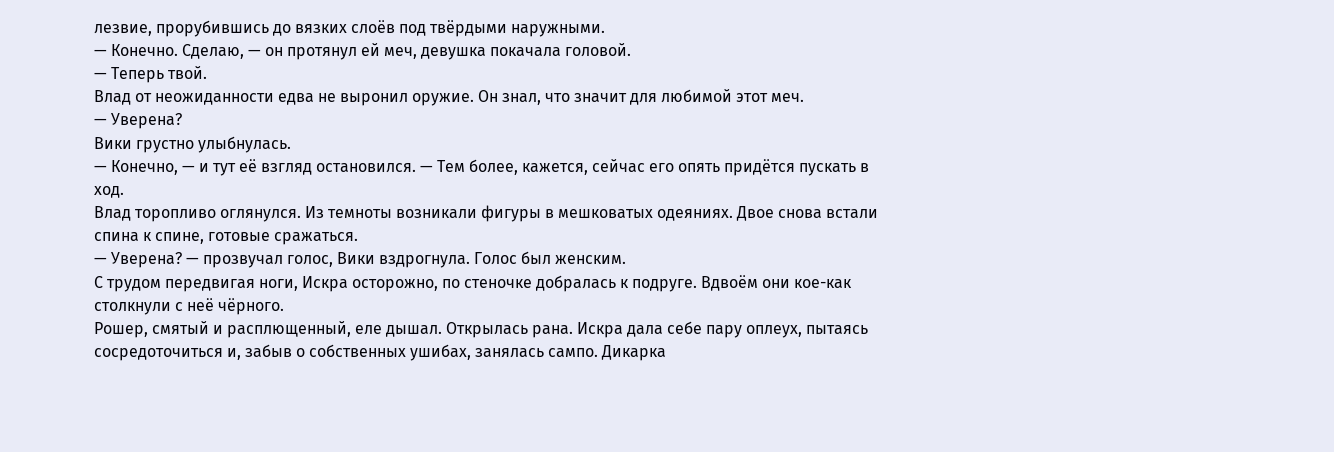лезвие, прорубившись до вязких слоёв под твёрдыми наружными.
— Конечно. Сделаю, — он протянул ей меч, девушка покачала головой.
— Теперь твой.
Влад от неожиданности едва не выронил оружие. Он знал, что значит для любимой этот меч.
— Уверена?
Вики грустно улыбнулась.
— Конечно, — и тут её взгляд остановился. — Тем более, кажется, сейчас его опять придётся пускать в ход.
Влад торопливо оглянулся. Из темноты возникали фигуры в мешковатых одеяниях. Двое снова встали спина к спине, готовые сражаться.
— Уверена? — прозвучал голос, Вики вздрогнула. Голос был женским.
С трудом передвигая ноги, Искра осторожно, по стеночке добралась к подруге. Вдвоём они кое-как столкнули с неё чёрного.
Рошер, смятый и расплющенный, еле дышал. Открылась рана. Искра дала себе пару оплеух, пытаясь сосредоточиться и, забыв о собственных ушибах, занялась сампо. Дикарка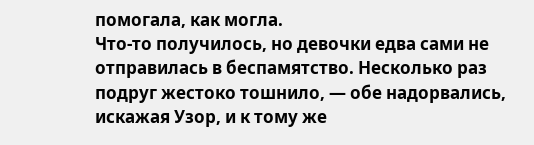помогала, как могла.
Что-то получилось, но девочки едва сами не отправилась в беспамятство. Несколько раз подруг жестоко тошнило, — обе надорвались, искажая Узор, и к тому же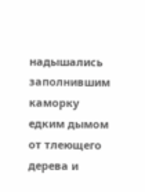надышались заполнившим каморку едким дымом от тлеющего дерева и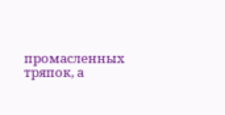промасленных тряпок, а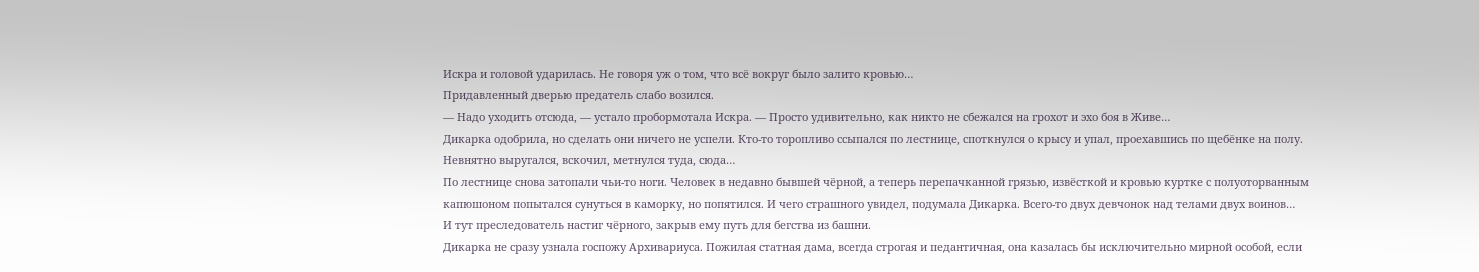Искра и головой ударилась. Не говоря уж о том, что всё вокруг было залито кровью…
Придавленный дверью предатель слабо возился.
— Надо уходить отсюда, — устало пробормотала Искра. — Просто удивительно, как никто не сбежался на грохот и эхо боя в Живе…
Дикарка одобрила, но сделать они ничего не успели. Кто-то торопливо ссыпался по лестнице, споткнулся о крысу и упал, проехавшись по щебёнке на полу. Невнятно выругался, вскочил, метнулся туда, сюда…
По лестнице снова затопали чьи-то ноги. Человек в недавно бывшей чёрной, а теперь перепачканной грязью, извёсткой и кровью куртке с полуоторванным капюшоном попытался сунуться в каморку, но попятился. И чего страшного увидел, подумала Дикарка. Всего-то двух девчонок над телами двух воинов…
И тут преследователь настиг чёрного, закрыв ему путь для бегства из башни.
Дикарка не сразу узнала госпожу Архивариуса. Пожилая статная дама, всегда строгая и педантичная, она казалась бы исключительно мирной особой, если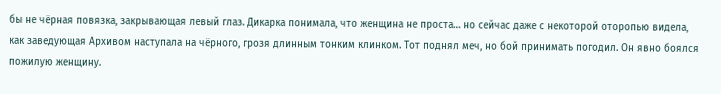бы не чёрная повязка, закрывающая левый глаз. Дикарка понимала, что женщина не проста… но сейчас даже с некоторой оторопью видела, как заведующая Архивом наступала на чёрного, грозя длинным тонким клинком. Тот поднял меч, но бой принимать погодил. Он явно боялся пожилую женщину.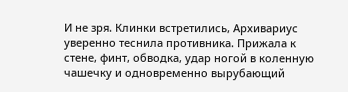И не зря. Клинки встретились, Архивариус уверенно теснила противника. Прижала к стене, финт, обводка, удар ногой в коленную чашечку и одновременно вырубающий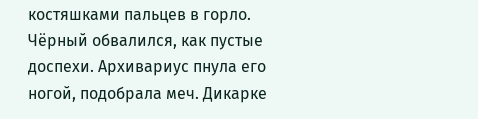костяшками пальцев в горло.
Чёрный обвалился, как пустые доспехи. Архивариус пнула его ногой, подобрала меч. Дикарке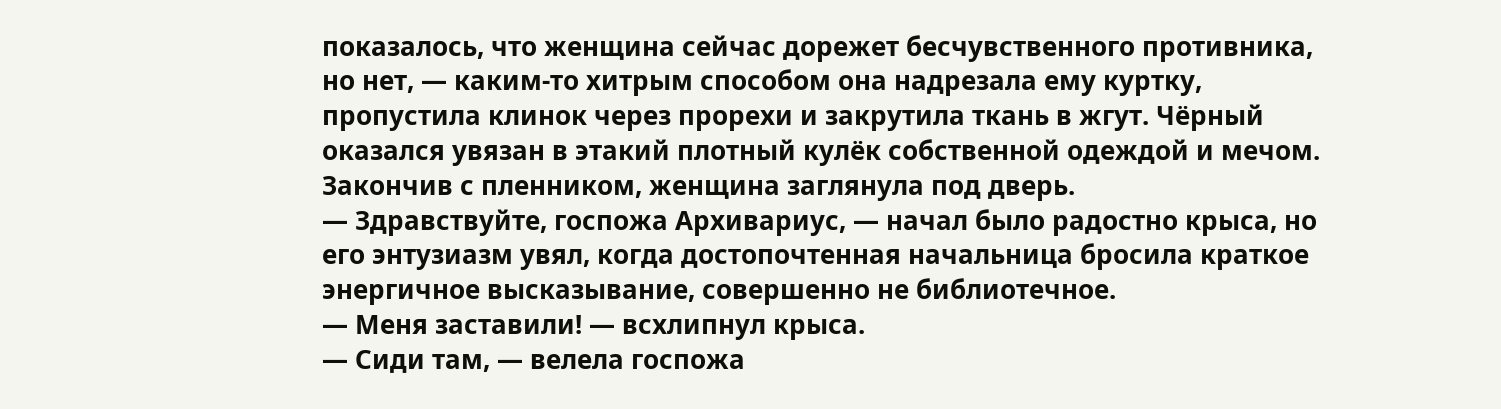показалось, что женщина сейчас дорежет бесчувственного противника, но нет, — каким-то хитрым способом она надрезала ему куртку, пропустила клинок через прорехи и закрутила ткань в жгут. Чёрный оказался увязан в этакий плотный кулёк собственной одеждой и мечом.
Закончив с пленником, женщина заглянула под дверь.
— Здравствуйте, госпожа Архивариус, — начал было радостно крыса, но его энтузиазм увял, когда достопочтенная начальница бросила краткое энергичное высказывание, совершенно не библиотечное.
— Меня заставили! — всхлипнул крыса.
— Сиди там, — велела госпожа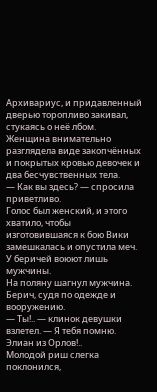Архивариус, и придавленный дверью торопливо закивал, стукаясь о неё лбом.
Женщина внимательно разглядела виде закопчённых и покрытых кровью девочек и два бесчувственных тела.
— Как вы здесь? — спросила приветливо.
Голос был женский, и этого хватило, чтобы изготовившаяся к бою Вики замешкалась и опустила меч. У беричей воюют лишь мужчины.
На поляну шагнул мужчина. Берич, судя по одежде и вооружению.
— Ты!.. — клинок девушки взлетел. — Я тебя помню. Элиан из Орлов!..
Молодой риш слегка поклонился,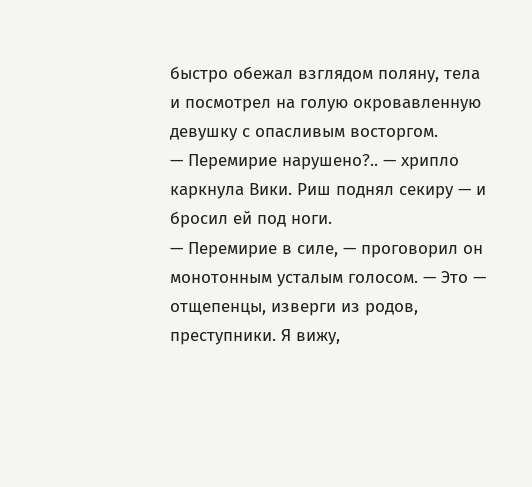быстро обежал взглядом поляну, тела и посмотрел на голую окровавленную девушку с опасливым восторгом.
— Перемирие нарушено?.. — хрипло каркнула Вики. Риш поднял секиру — и бросил ей под ноги.
— Перемирие в силе, — проговорил он монотонным усталым голосом. — Это — отщепенцы, изверги из родов, преступники. Я вижу,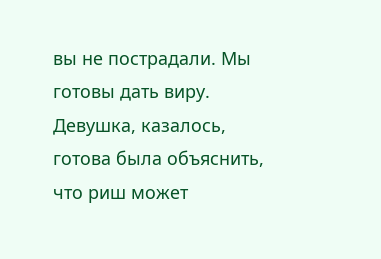вы не пострадали. Мы готовы дать виру.
Девушка, казалось, готова была объяснить, что риш может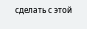сделать с этой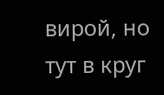вирой, но тут в круг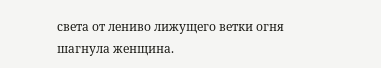света от лениво лижущего ветки огня шагнула женщина.